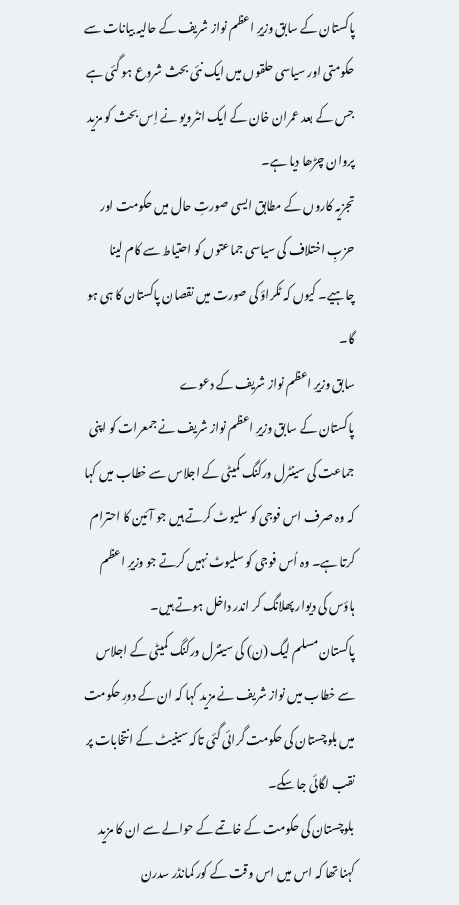پاکستان کے سابق وزیرِ اعظم نواز شریف کے حالیہ بیانات سے حکومتی اور سیاسی حلقوں میں ایک نئی بحث شروع ہو گئی ہے جس کے بعد عمران خان کے ایک انٹرویو نے اِس بحث کو مزید پروان چڑھا دیا ہے۔
تجزیہ کاروں کے مطابق ایسی صورتِ حال میں حکومت اور حزبِ اختلاف کی سیاسی جماعتوں کو احتیاط سے کام لینا چاہیے۔ کیوں کہ ٹکراؤ کی صورت میں نقصان پاکستان کا ہی ہو گا۔
سابق وزیرِ اعظم نواز شریف کے دعوے
پاکستان کے سابق وزیرِ اعظم نواز شریف نے جمعرات کو اپنی جماعت کی سینٹرل ورکنگ کمیٹی کے اجلاس سے خطاب میں کہا کہ وہ صرف اس فوجی کو سلیوٹ کرتے ہیں جو آئین کا احترام کرتا ہے۔ وہ اُس فوجی کو سلیوٹ نہیں کرتے جو وزیرِ اعظم ہاؤس کی دیوار پھلانگ کر اندر داخل ہوتے ہیں۔
پاکستان مسلم لیگ (ن) کی سینٹرل ورکنگ کمیٹی کے اجلاس سے خطاب میں نواز شریف نے مزید کہا کہ ان کے دورِ حکومت میں بلوچستان کی حکومت گرائی گئی تاکہ سینیٹ کے انتخابات پر نقب لگائی جا سکے۔
بلوچستان کی حکومت کے خاتمے کے حوالے سے ان کا مزید کہنا تھا کہ اس میں اس وقت کے کور کمانڈر سدرن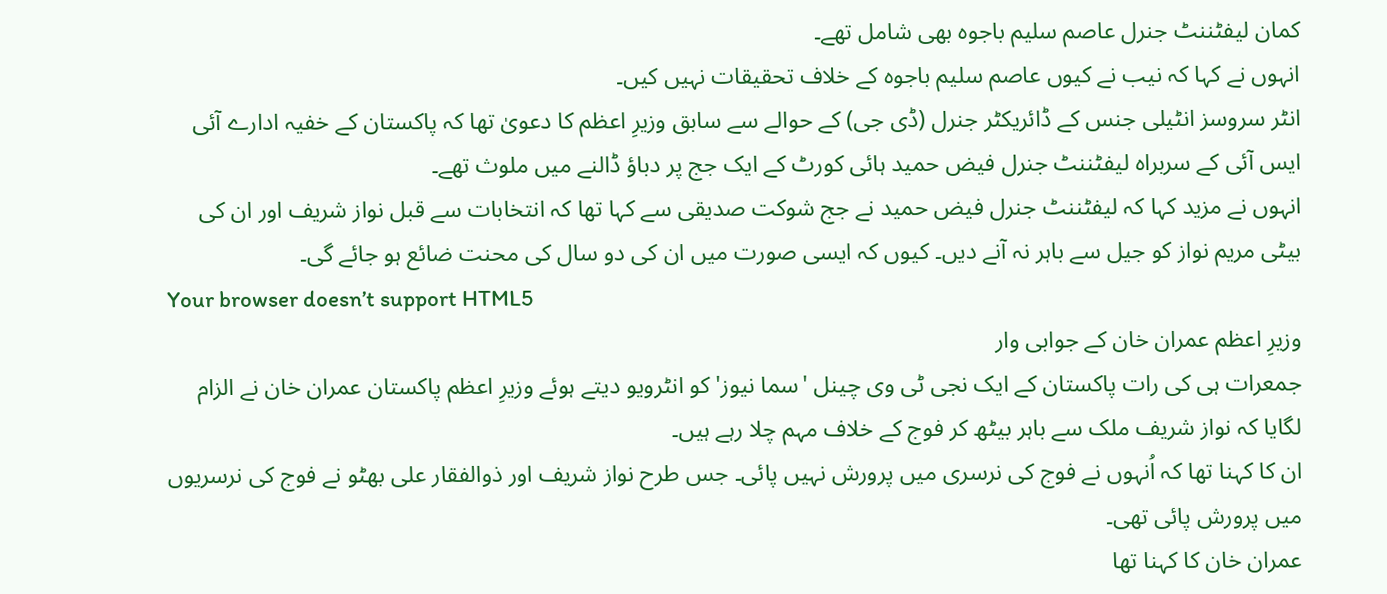کمان لیفٹننٹ جنرل عاصم سلیم باجوہ بھی شامل تھے۔
انہوں نے کہا کہ نیب نے کیوں عاصم سلیم باجوہ کے خلاف تحقیقات نہیں کیں۔
انٹر سروسز انٹیلی جنس کے ڈائریکٹر جنرل (ڈی جی) کے حوالے سے سابق وزیرِ اعظم کا دعویٰ تھا کہ پاکستان کے خفیہ ادارے آئی ایس آئی کے سربراہ لیفٹننٹ جنرل فیض حمید ہائی کورٹ کے ایک جج پر دباؤ ڈالنے میں ملوث تھے۔
انہوں نے مزید کہا کہ لیفٹننٹ جنرل فیض حمید نے جج شوکت صدیقی سے کہا تھا کہ انتخابات سے قبل نواز شریف اور ان کی بیٹی مریم نواز کو جیل سے باہر نہ آنے دیں۔ کیوں کہ ایسی صورت میں ان کی دو سال کی محنت ضائع ہو جائے گی۔
Your browser doesn’t support HTML5
وزیرِ اعظم عمران خان کے جوابی وار
جمعرات ہی کی رات پاکستان کے ایک نجی ٹی وی چینل 'سما نیوز' کو انٹرویو دیتے ہوئے وزیرِ اعظم پاکستان عمران خان نے الزام لگایا کہ نواز شریف ملک سے باہر بیٹھ کر فوج کے خلاف مہم چلا رہے ہیں۔
ان کا کہنا تھا کہ اُنہوں نے فوج کی نرسری میں پرورش نہیں پائی۔ جس طرح نواز شریف اور ذوالفقار علی بھٹو نے فوج کی نرسریوں میں پرورش پائی تھی۔
عمران خان کا کہنا تھا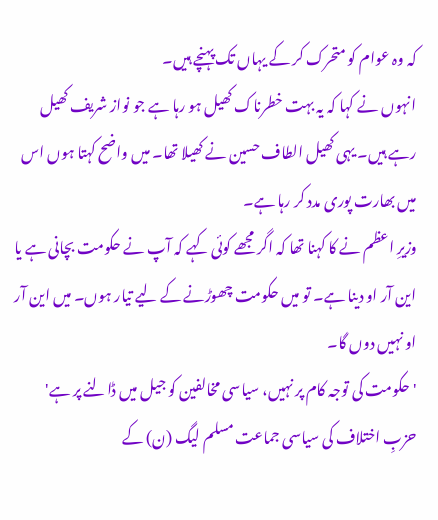کہ وہ عوام کو متحرک کر کے یہاں تک پہنچے ہیں۔
انہوں نے کہا کہ یہ بہت خطرناک کھیل ہو رہا ہے جو نواز شریف کھیل رہے ہیں۔ یہی کھیل الطاف حسین نے کھیلا تھا۔ میں واضح کہتا ہوں اس میں بھارت پوری مدد کر رہا ہے۔
وزیرِ اعظم نے کا کہنا تھا کہ اگر مجھے کوئی کہے کہ آپ نے حکومت بچانی ہے یا این آر او دینا ہے۔ تو میں حکومت چھوڑنے کے لیے تیار ہوں۔ میں این آر او نہیں دوں گا۔
'حکومت کی توجہ کام پر نہیں، سیاسی مخالفین کو جیل میں ڈالنے پر ہے'
حزبِ اختلاف کی سیاسی جماعت مسلم لیگ (ن) کے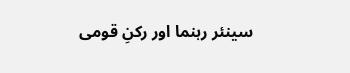سینئر رہنما اور رکنِ قومی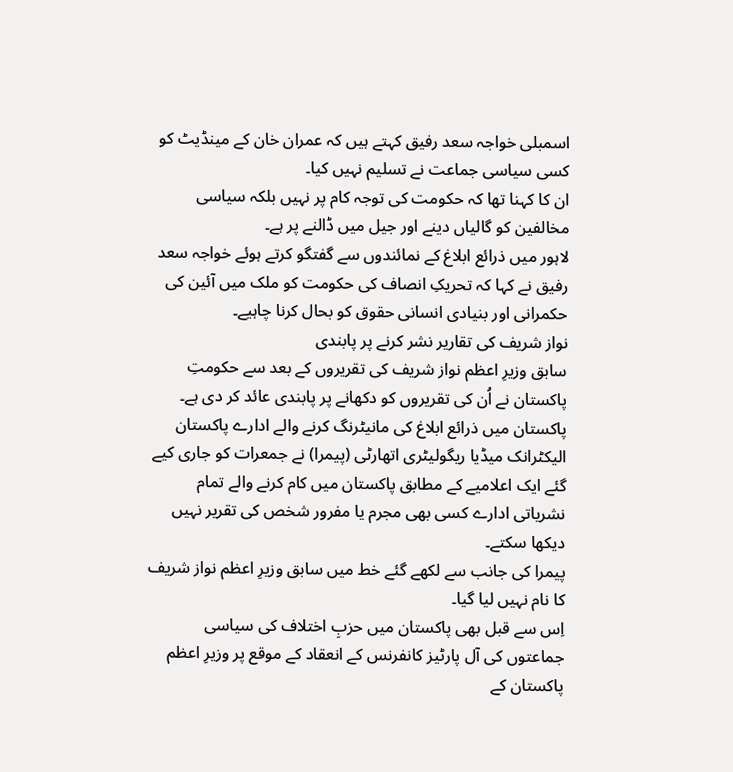اسمبلی خواجہ سعد رفیق کہتے ہیں کہ عمران خان کے مینڈیٹ کو کسی سیاسی جماعت نے تسلیم نہیں کیا۔
ان کا کہنا تھا کہ حکومت کی توجہ کام پر نہیں بلکہ سیاسی مخالفین کو گالیاں دینے اور جیل میں ڈالنے پر ہے۔
لاہور میں ذرائع ابلاغ کے نمائندوں سے گفتگو کرتے ہوئے خواجہ سعد رفیق نے کہا کہ تحریکِ انصاف کی حکومت کو ملک میں آئین کی حکمرانی اور بنیادی انسانی حقوق کو بحال کرنا چاہیے۔
نواز شریف کی تقاریر نشر کرنے پر پابندی
سابق وزیرِ اعظم نواز شریف کی تقریروں کے بعد سے حکومتِ پاکستان نے اُن کی تقریروں کو دکھانے پر پابندی عائد کر دی ہے۔
پاکستان میں ذرائع ابلاغ کی مانیٹرنگ کرنے والے ادارے پاکستان الیکٹرانک میڈیا ریگولیٹری اتھارٹی (پیمرا) نے جمعرات کو جاری کیے گئے ایک اعلامیے کے مطابق پاکستان میں کام کرنے والے تمام نشریاتی ادارے کسی بھی مجرم یا مفرور شخص کی تقریر نہیں دیکھا سکتے۔
پیمرا کی جانب سے لکھے گئے خط میں سابق وزیرِ اعظم نواز شریف کا نام نہیں لیا گیا۔
اِس سے قبل بھی پاکستان میں حزبِ اختلاف کی سیاسی جماعتوں کی آل پارٹیز کانفرنس کے انعقاد کے موقع پر وزیرِ اعظم پاکستان کے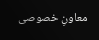معاونِ خصوصی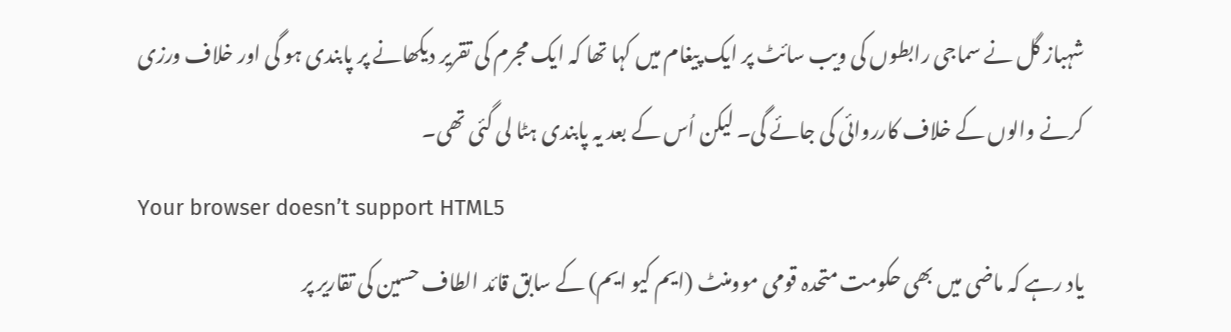شہباز گل نے سماجی رابطوں کی ویب سائٹ پر ایک پیغام میں کہا تھا کہ ایک مجرم کی تقریر دیکھانے پر پابندی ہو گی اور خلاف ورزی کرنے والوں کے خلاف کارروائی کی جائے گی۔ لیکن اُس کے بعد یہ پابندی ہٹا لی گئی تھی۔
Your browser doesn’t support HTML5
یاد رہے کہ ماضی میں بھی حکومت متحدہ قومی موومنٹ (ایم کیو ایم) کے سابق قائد الطاف حسین کی تقاریر پر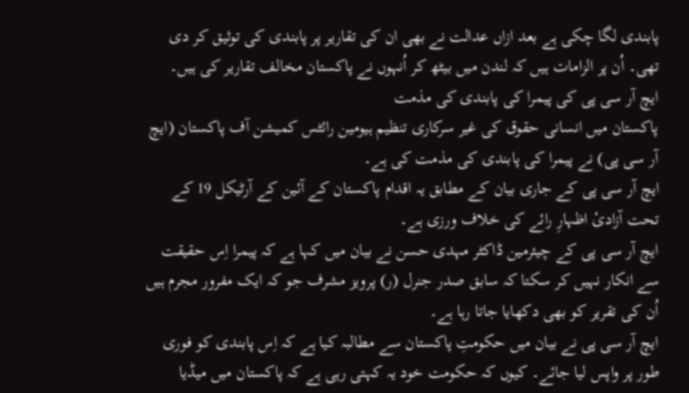پابندی لگا چکی ہے بعد ازاں عدالت نے بھی ان کی تقاریر پر پابندی کی توثیق کر دی تھی۔ اُن پر الزامات ہیں کہ لندن میں بیٹھ کر اُنہوں نے پاکستان مخالف تقاریر کی ہیں۔
ایچ آر سی پی کی پیمرا کی پابندی کی مذمت
پاکستان میں انسانی حقوق کی غیر سرکاری تنظیم ہیومین رائٹس کمیشن آف پاکستان (ایچ آر سی پی) نے پیمرا کی پابندی کی مذمت کی ہے۔
ایچ آر سی پی کے جاری بیان کے مطابق یہ اقدام پاکستان کے آئین کے آرٹیکل 19 کے تحت آزادیٔ اظہارِ رائے کی خلاف ورزی ہے۔
ایچ آر سی پی کے چیئرمین ڈاکٹر مہدی حسن نے بیان میں کہا ہے کہ پیمرا اِس حقیقت سے انکار نہیں کر سکتا کہ سابق صدر جنرل (ر) پرویز مشرف جو کہ ایک مفرور مجرم ہیں اُن کی تقریر کو بھی دکھایا جاتا رہا ہے۔
ایچ آر سی پی نے بیان میں حکومتِ پاکستان سے مطالبہ کیا ہے کہ اِس پابندی کو فوری طور پر واپس لیا جائے۔ کیوں کہ حکومت خود یہ کہتی رہی ہے کہ پاکستان میں میڈیا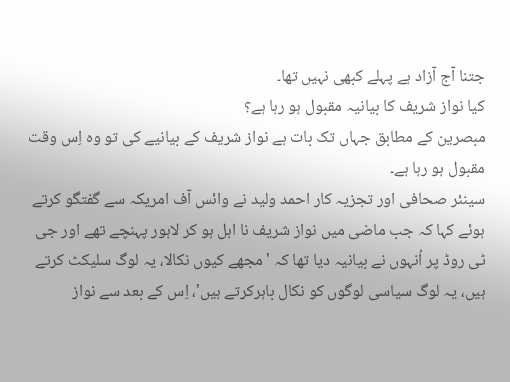جتنا آج آزاد ہے پہلے کبھی نہیں تھا۔
کیا نواز شریف کا بیانیہ مقبول ہو رہا ہے؟
مبصرین کے مطابق جہاں تک بات ہے نواز شریف کے بیانیے کی تو وہ اِس وقت مقبول ہو رہا ہے۔
سینئر صحافی اور تجزیہ کار احمد ولید نے وائس آف امریکہ سے گفتگو کرتے ہوئے کہا کہ جب ماضی میں نواز شریف نا اہل ہو کر لاہور پہنچے تھے اور جی ٹی روڈ پر اُنہوں نے بیانیہ دیا تھا کہ 'مجھے کیوں نکالا، یہ لوگ سلیکٹ کرتے ہیں، یہ لوگ سیاسی لوگوں کو نکال باہرکرتے ہیں'، اِس کے بعد سے نواز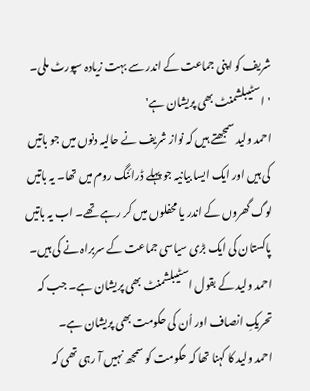شریف کو اپنی جماعت کے اندر سے بہت زیادہ سپورٹ ملی۔
'اسٹیبلشمنٹ بھی پریشان ہے'
احمد ولید سمجھتے ہیں کہ نواز شریف نے حالیہ دنوں میں جو باتیں کی ہیں اور ایک ایسا بیانیہ جو پہلے ڈرائنگ روم میں تھا۔ یہ باتیں لوگ گھروں کے اندر یا محفلوں میں کر رہے تھے۔ اب یہ باتیں پاکستان کی ایک بڑی سیاسی جماعت کے سربراہ نے کی ہیں۔
احمد ولید کے بقول اسٹیبلشمنٹ بھی پریشان ہے۔ جب کہ تحریکِ انصاف اور اُن کی حکومت بھی پریشان ہے۔
احمد ولید کا کہنا تھا کہ حکومت کو سمجھ نہیں آ رہی تھی کہ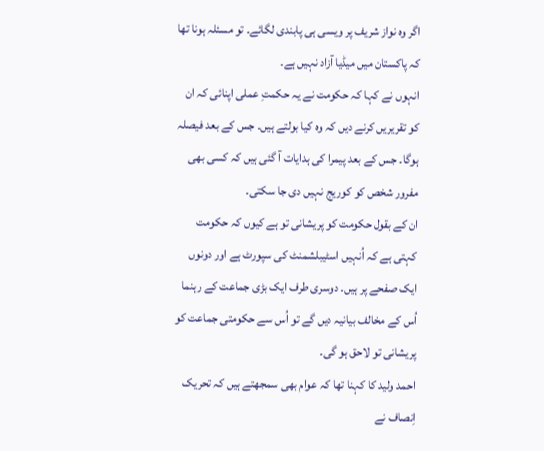اگر وہ نواز شریف پر ویسی ہی پابندی لگائے۔ تو مسئلہ ہونا تھا کہ پاکستان میں میڈیا آزاد نہیں ہے۔
انہوں نے کہا کہ حکومت نے یہ حکمتِ عملی اپنائی کہ ان کو تقریریں کرنے دیں کہ وہ کیا بولتے ہیں۔ جس کے بعد فیصلہ ہوگا۔ جس کے بعد پیمرا کی ہدایات آ گئی ہیں کہ کسی بھی مفرور شخص کو کوریج نہیں دی جا سکتی۔
ان کے بقول حکومت کو پریشانی تو ہے کیوں کہ حکومت کہتی ہے کہ اُنہیں اسٹیبلشمنٹ کی سپورٹ ہے اور دونوں ایک صفحے پر ہیں۔ دوسری طرف ایک بڑی جماعت کے رہنما اُس کے مخالف بیانیہ دیں گے تو اُس سے حکومتی جماعت کو پریشانی تو لاحق ہو گی۔
احمد ولید کا کہنا تھا کہ عوام بھی سمجھتے ہیں کہ تحریک اِنصاف نے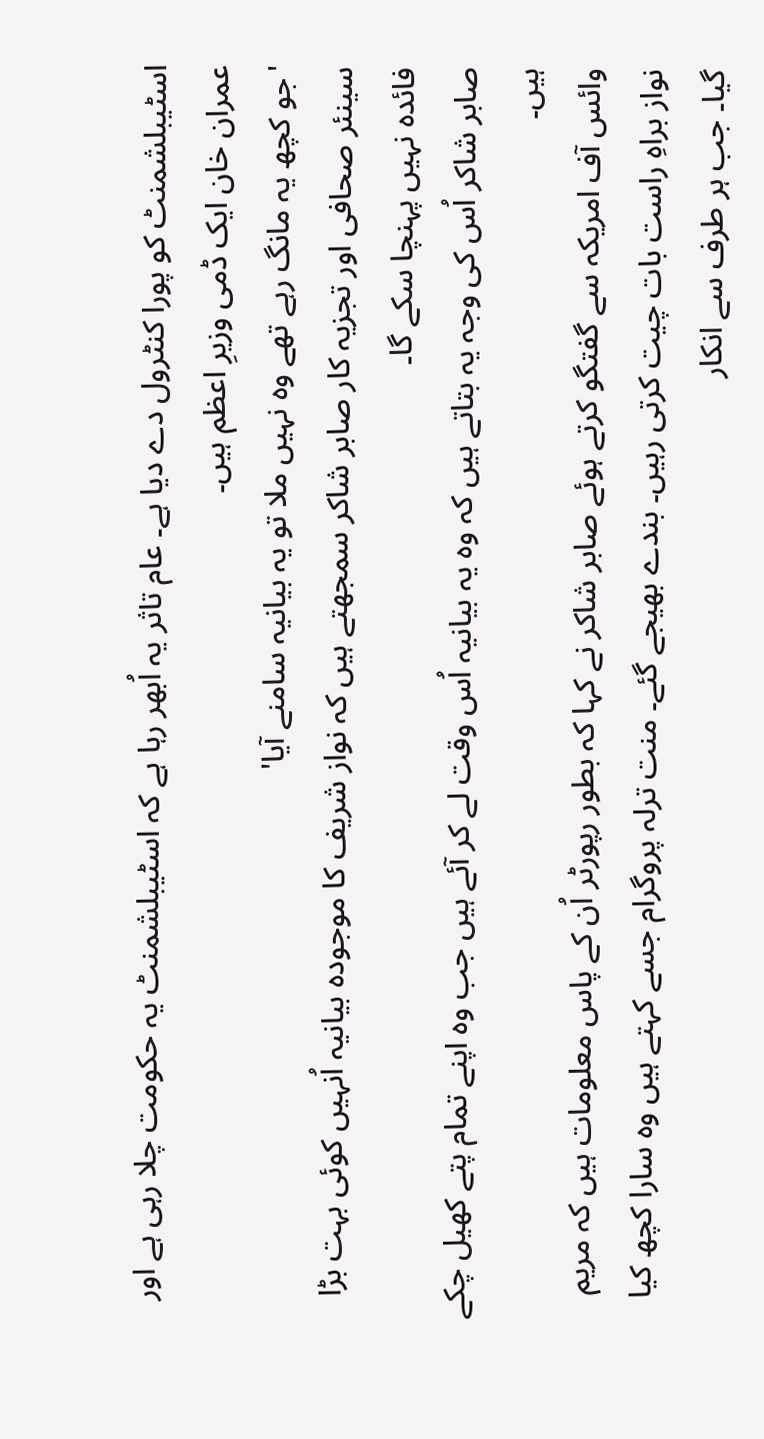اسٹیبلشمنٹ کو پورا کنٹرول دے دیا ہے۔ عام تاثر یہ اُبھر رہا ہے کہ اسٹیبلشمنٹ یہ حکومت چلا رہی ہے اور عمران خان ایک ڈمی وزیرِ اعظم ہیں۔
'جو کچھ یہ مانگ رہے تھے وہ نہیں ملا تو یہ بیانیہ سامنے آیا'
سینئر صحافی اور تجزیہ کار صابر شاکر سمجھتے ہیں کہ نواز شریف کا موجودہ بیانیہ اُنہیں کوئی بہت بڑا فائدہ نہیں پہنچا سکے گا۔
صابر شاکر اُس کی وجہ یہ بتاتے ہیں کہ وہ یہ بیانیہ اُس وقت لے کر آئے ہیں جب وہ اپنے تمام پتے کھیل چکے ہیں۔
وائس آف امریکہ سے گفتگو کرتے ہوئے صابر شاکر نے کہا کہ بطور رپورٹر اُن کے پاس معلومات ہیں کہ مریم نواز براہِ راست بات چیت کرتی رہیں۔ بندے بھیجے گئے۔ منت ترلہ پروگرام جسے کہتے ہیں وہ سارا کچھ کیا گیا۔ جب ہر طرف سے انکار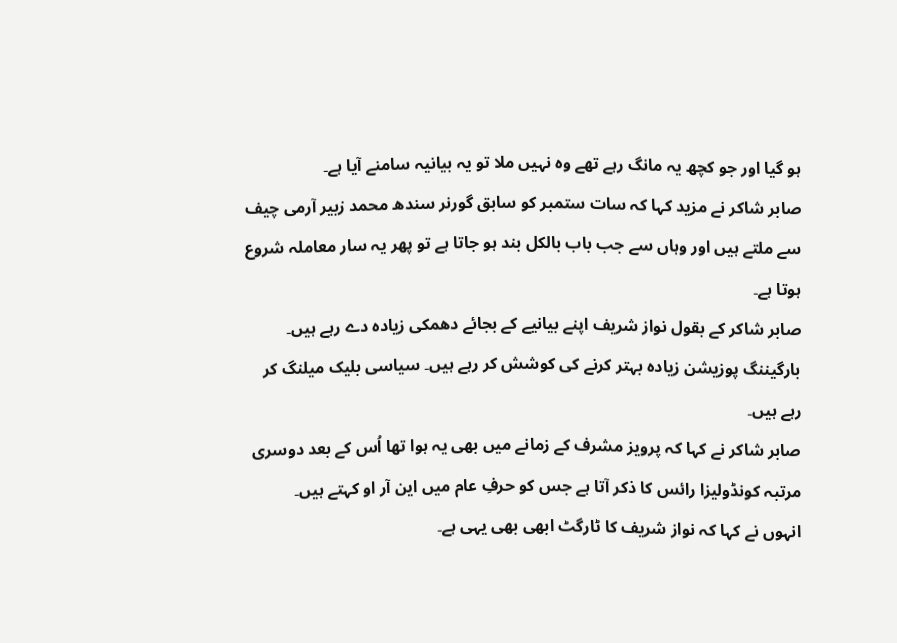ہو گیا اور جو کچھ یہ مانگ رہے تھے وہ نہیں ملا تو یہ بیانیہ سامنے آیا ہے۔
صابر شاکر نے مزید کہا کہ سات ستمبر کو سابق گورنر سندھ محمد زبیر آرمی چیف سے ملتے ہیں اور وہاں سے جب باب بالکل بند ہو جاتا ہے تو پھر یہ سار معاملہ شروع ہوتا ہے۔
صابر شاکر کے بقول نواز شریف اپنے بیانیے کے بجائے دھمکی زیادہ دے رہے ہیں۔ بارگیننگ پوزیشن زیادہ بہتر کرنے کی کوشش کر رہے ہیں۔ سیاسی بلیک میلنگ کر رہے ہیں۔
صابر شاکر نے کہا کہ پرویز مشرف کے زمانے میں بھی یہ ہوا تھا اُس کے بعد دوسری مرتبہ کونڈولیزا رائس کا ذکر آتا ہے جس کو حرفِ عام میں این آر او کہتے ہیں۔
انہوں نے کہا کہ نواز شریف کا ٹارگٹ ابھی بھی یہی ہے۔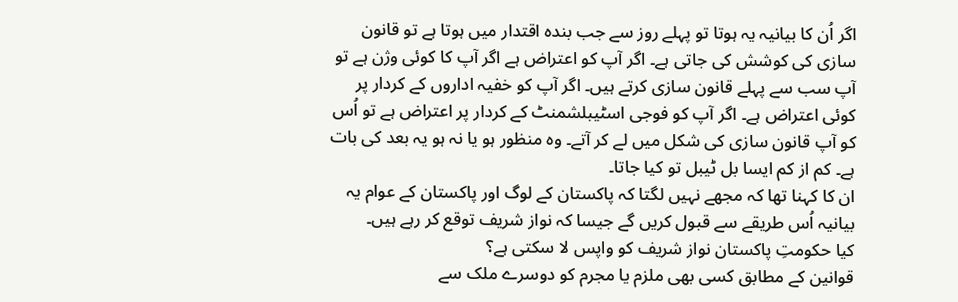اگر اُن کا بیانیہ یہ ہوتا تو پہلے روز سے جب بندہ اقتدار میں ہوتا ہے تو قانون سازی کی کوشش کی جاتی ہے۔ اگر آپ کو اعتراض ہے اگر آپ کا کوئی وژن ہے تو آپ سب سے پہلے قانون سازی کرتے ہیں۔ اگر آپ کو خفیہ اداروں کے کردار پر کوئی اعتراض ہے۔ اگر آپ کو فوجی اسٹیبلشمنٹ کے کردار پر اعتراض ہے تو اُس کو آپ قانون سازی کی شکل میں لے کر آتے۔ وہ منظور ہو یا نہ ہو یہ بعد کی بات ہے۔ کم از کم ایسا بل ٹیبل تو کیا جاتا۔
ان کا کہنا تھا کہ مجھے نہیں لگتا کہ پاکستان کے لوگ اور پاکستان کے عوام یہ بیانیہ اُس طریقے سے قبول کریں گے جیسا کہ نواز شریف توقع کر رہے ہیں۔
کیا حکومتِ پاکستان نواز شریف کو واپس لا سکتی ہے؟
قوانین کے مطابق کسی بھی ملزم یا مجرم کو دوسرے ملک سے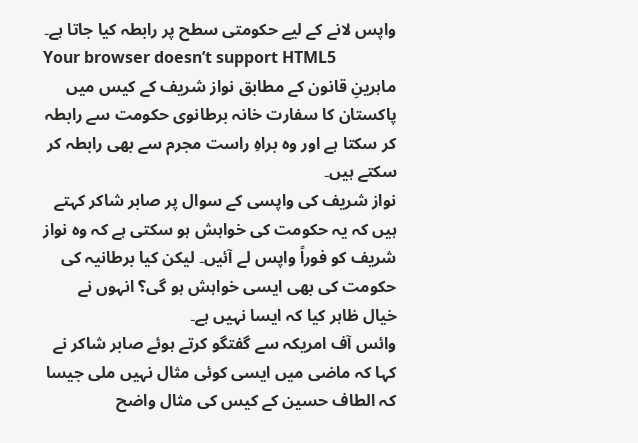واپس لانے کے لیے حکومتی سطح پر رابطہ کیا جاتا ہے۔
Your browser doesn’t support HTML5
ماہرینِ قانون کے مطابق نواز شریف کے کیس میں پاکستان کا سفارت خانہ برطانوی حکومت سے رابطہ کر سکتا ہے اور وہ براہِ راست مجرم سے بھی رابطہ کر سکتے ہیں۔
نواز شریف کی واپسی کے سوال پر صابر شاکر کہتے ہیں کہ یہ حکومت کی خواہش ہو سکتی ہے کہ وہ نواز شریف کو فوراً واپس لے آئیں۔ لیکن کیا برطانیہ کی حکومت کی بھی ایسی خواہش ہو گی؟ انہوں نے خیال ظاہر کیا کہ ایسا نہیں ہے۔
وائس آف امریکہ سے گفتگو کرتے ہوئے صابر شاکر نے کہا کہ ماضی میں ایسی کوئی مثال نہیں ملی جیسا کہ الطاف حسین کے کیس کی مثال واضح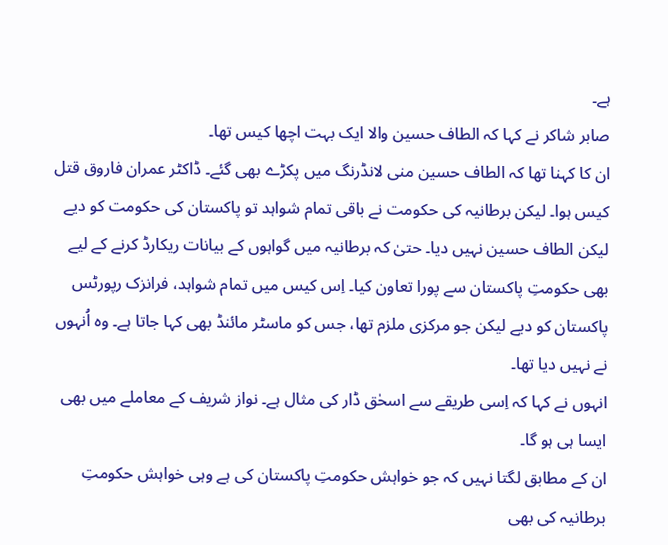ہے۔
صابر شاکر نے کہا کہ الطاف حسین والا ایک بہت اچھا کیس تھا۔
ان کا کہنا تھا کہ الطاف حسین منی لانڈرنگ میں پکڑے بھی گئے۔ ڈاکٹر عمران فاروق قتل کیس ہوا۔ لیکن برطانیہ کی حکومت نے باقی تمام شواہد تو پاکستان کی حکومت کو دیے لیکن الطاف حسین نہیں دیا۔ حتیٰ کہ برطانیہ میں گواہوں کے بیانات ریکارڈ کرنے کے لیے بھی حکومتِ پاکستان سے پورا تعاون کیا۔ اِس کیس میں تمام شواہد، فرانزک رپورٹس پاکستان کو دیے لیکن جو مرکزی ملزم تھا، جس کو ماسٹر مائنڈ بھی کہا جاتا ہے۔ وہ اُنہوں نے نہیں دیا تھا۔
انہوں نے کہا کہ اِسی طریقے سے اسحٰق ڈار کی مثال ہے۔ نواز شریف کے معاملے میں بھی ایسا ہی ہو گا۔
ان کے مطابق لگتا نہیں کہ جو خواہش حکومتِ پاکستان کی ہے وہی خواہش حکومتِ برطانیہ کی بھی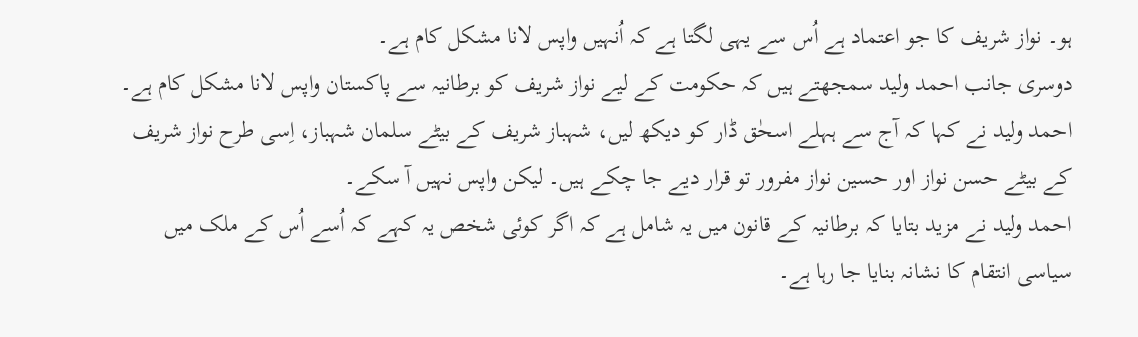ہو۔ نواز شریف کا جو اعتماد ہے اُس سے یہی لگتا ہے کہ اُنہیں واپس لانا مشکل کام ہے۔
دوسری جانب احمد ولید سمجھتے ہیں کہ حکومت کے لیے نواز شریف کو برطانیہ سے پاکستان واپس لانا مشکل کام ہے۔
احمد ولید نے کہا کہ آج سے ہہلے اسحٰق ڈار کو دیکھ لیں، شہباز شریف کے بیٹے سلمان شہباز، اِسی طرح نواز شریف کے بیٹے حسن نواز اور حسین نواز مفرور تو قرار دیے جا چکے ہیں۔ لیکن واپس نہیں آ سکے۔
احمد ولید نے مزید بتایا کہ برطانیہ کے قانون میں یہ شامل ہے کہ اگر کوئی شخص یہ کہے کہ اُسے اُس کے ملک میں سیاسی انتقام کا نشانہ بنایا جا رہا ہے۔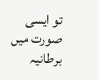تو ایسی صورت میں برطانیہ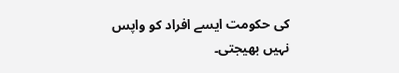کی حکومت ایسے افراد کو واپس نہیں بھیجتی۔